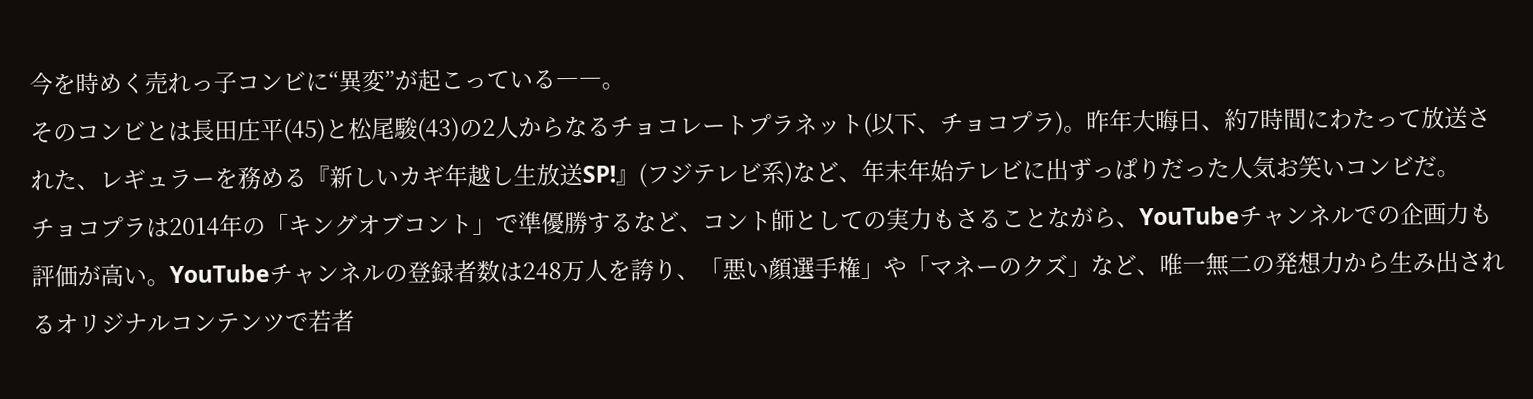今を時めく売れっ子コンビに“異変”が起こっている――。
そのコンビとは長田庄平(45)と松尾駿(43)の2人からなるチョコレートプラネット(以下、チョコプラ)。昨年大晦日、約7時間にわたって放送された、レギュラーを務める『新しいカギ年越し生放送SP!』(フジテレビ系)など、年末年始テレビに出ずっぱりだった人気お笑いコンビだ。
チョコプラは2014年の「キングオブコント」で準優勝するなど、コント師としての実力もさることながら、YouTubeチャンネルでの企画力も評価が高い。YouTubeチャンネルの登録者数は248万人を誇り、「悪い顔選手権」や「マネーのクズ」など、唯一無二の発想力から生み出されるオリジナルコンテンツで若者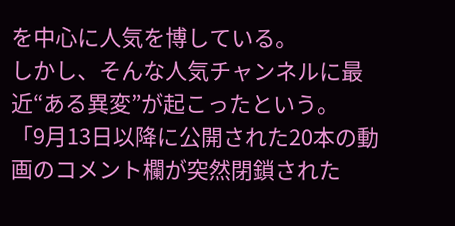を中心に人気を博している。
しかし、そんな人気チャンネルに最近“ある異変”が起こったという。
「9月13日以降に公開された20本の動画のコメント欄が突然閉鎖された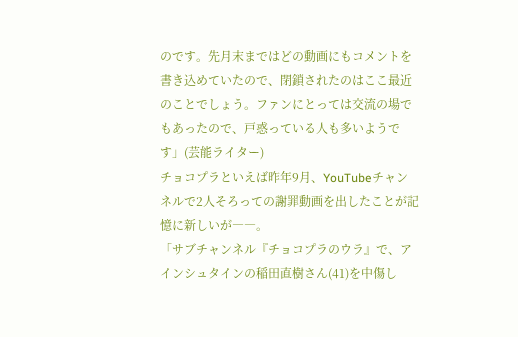のです。先月末まではどの動画にもコメントを書き込めていたので、閉鎖されたのはここ最近のことでしょう。ファンにとっては交流の場でもあったので、戸惑っている人も多いようです」(芸能ライター)
チョコプラといえば昨年9月、YouTubeチャンネルで2人そろっての謝罪動画を出したことが記憶に新しいが――。
「サブチャンネル『チョコプラのウラ』で、アインシュタインの稲田直樹さん(41)を中傷し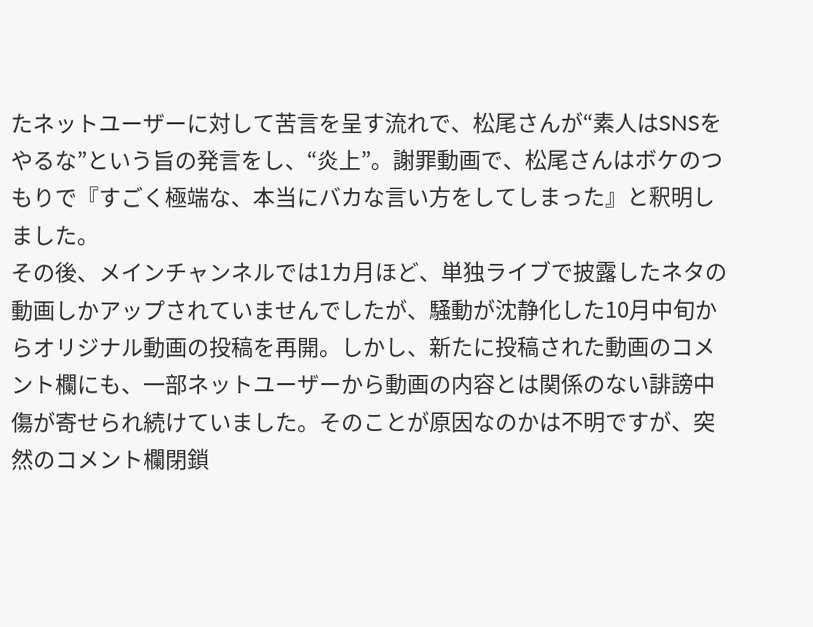たネットユーザーに対して苦言を呈す流れで、松尾さんが“素人はSNSをやるな”という旨の発言をし、“炎上”。謝罪動画で、松尾さんはボケのつもりで『すごく極端な、本当にバカな言い方をしてしまった』と釈明しました。
その後、メインチャンネルでは1カ月ほど、単独ライブで披露したネタの動画しかアップされていませんでしたが、騒動が沈静化した10月中旬からオリジナル動画の投稿を再開。しかし、新たに投稿された動画のコメント欄にも、一部ネットユーザーから動画の内容とは関係のない誹謗中傷が寄せられ続けていました。そのことが原因なのかは不明ですが、突然のコメント欄閉鎖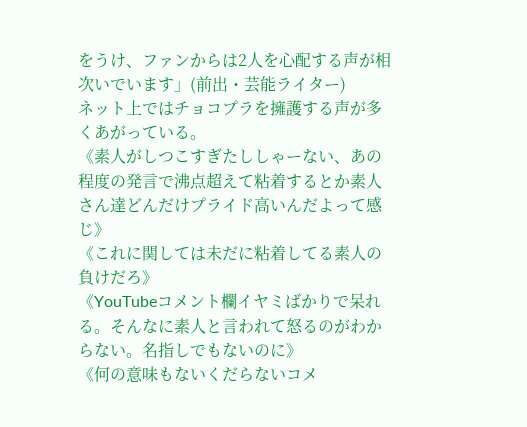をうけ、ファンからは2人を心配する声が相次いでいます」(前出・芸能ライター)
ネット上ではチョコプラを擁護する声が多くあがっている。
《素人がしつこすぎたししゃーない、あの程度の発言で沸点超えて粘着するとか素人さん達どんだけプライド高いんだよって感じ》
《これに関しては未だに粘着してる素人の負けだろ》
《YouTubeコメント欄イヤミばかりで呆れる。そんなに素人と言われて怒るのがわからない。名指しでもないのに》
《何の意味もないくだらないコメ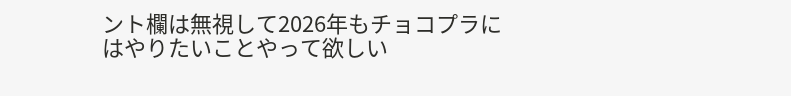ント欄は無視して2026年もチョコプラにはやりたいことやって欲しい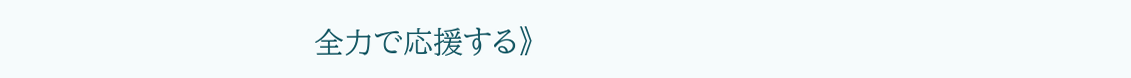全力で応援する》